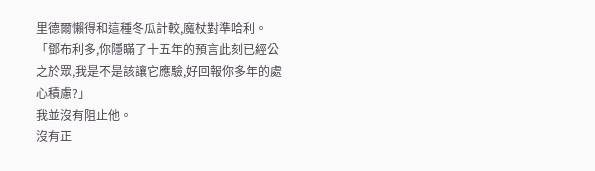里德爾懶得和這種冬瓜計較,魔杖對準哈利。「鄧布利多,你隱瞞了十五年的預言此刻已經公之於眾,我是不是該讓它應驗,好回報你多年的處心積慮?」
我並沒有阻止他。
沒有正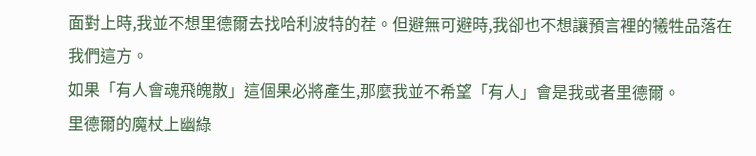面對上時,我並不想里德爾去找哈利波特的茬。但避無可避時,我卻也不想讓預言裡的犧牲品落在我們這方。
如果「有人會魂飛魄散」這個果必將產生,那麼我並不希望「有人」會是我或者里德爾。
里德爾的魔杖上幽綠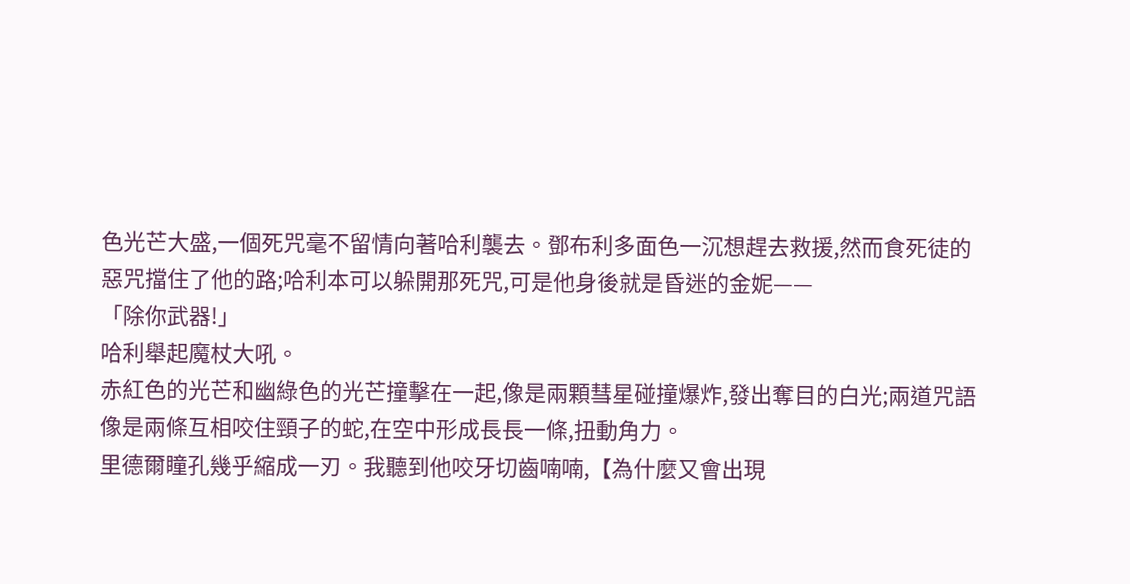色光芒大盛,一個死咒毫不留情向著哈利襲去。鄧布利多面色一沉想趕去救援,然而食死徒的惡咒擋住了他的路;哈利本可以躲開那死咒,可是他身後就是昏迷的金妮——
「除你武器!」
哈利舉起魔杖大吼。
赤紅色的光芒和幽綠色的光芒撞擊在一起,像是兩顆彗星碰撞爆炸,發出奪目的白光;兩道咒語像是兩條互相咬住頸子的蛇,在空中形成長長一條,扭動角力。
里德爾瞳孔幾乎縮成一刃。我聽到他咬牙切齒喃喃,【為什麼又會出現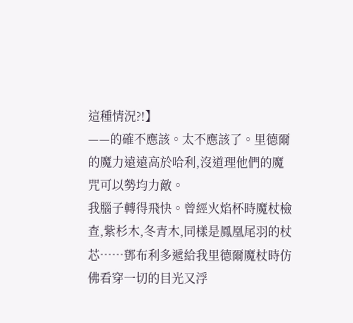這種情況?!】
——的確不應該。太不應該了。里德爾的魔力遠遠高於哈利,沒道理他們的魔咒可以勢均力敵。
我腦子轉得飛快。曾經火焰杯時魔杖檢查,紫杉木,冬青木,同樣是鳳凰尾羽的杖芯……鄧布利多遞給我里德爾魔杖時仿佛看穿一切的目光又浮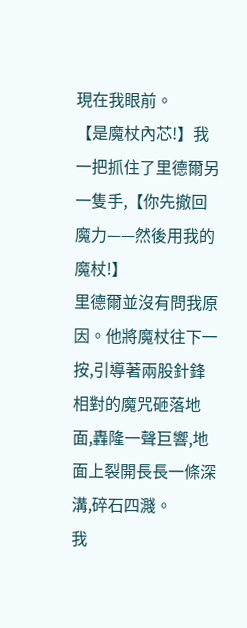現在我眼前。
【是魔杖內芯!】我一把抓住了里德爾另一隻手,【你先撤回魔力——然後用我的魔杖!】
里德爾並沒有問我原因。他將魔杖往下一按,引導著兩股針鋒相對的魔咒砸落地面,轟隆一聲巨響,地面上裂開長長一條深溝,碎石四濺。
我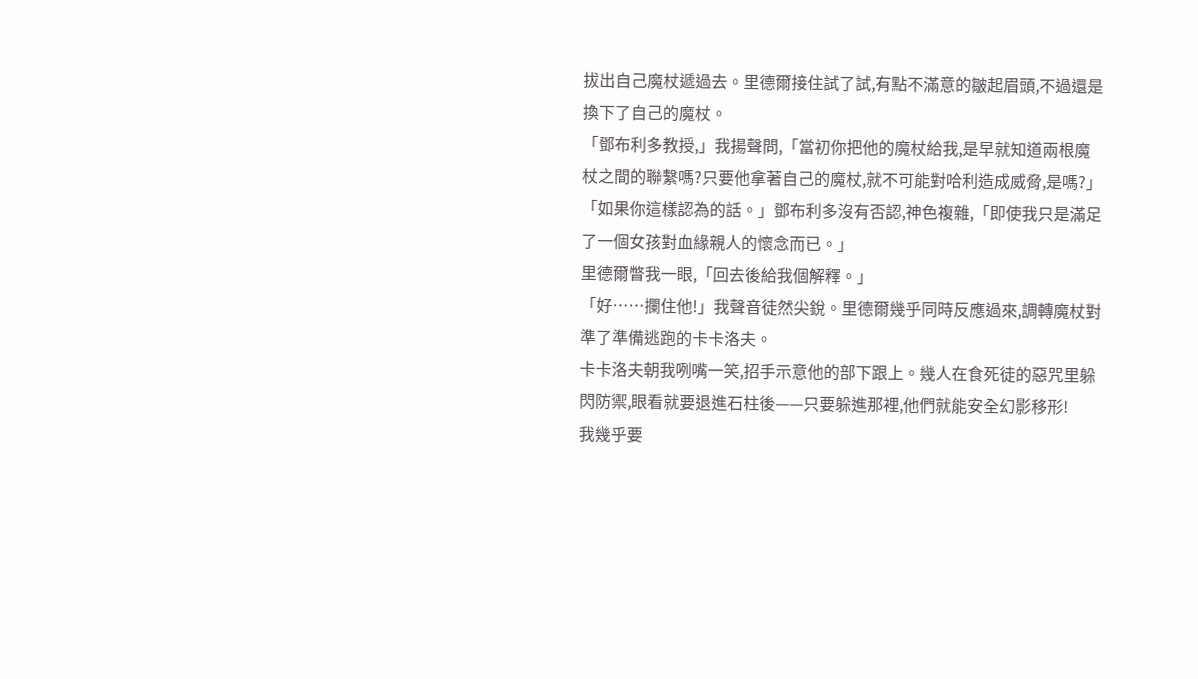拔出自己魔杖遞過去。里德爾接住試了試,有點不滿意的皺起眉頭,不過還是換下了自己的魔杖。
「鄧布利多教授,」我揚聲問,「當初你把他的魔杖給我,是早就知道兩根魔杖之間的聯繫嗎?只要他拿著自己的魔杖,就不可能對哈利造成威脅,是嗎?」
「如果你這樣認為的話。」鄧布利多沒有否認,神色複雜,「即使我只是滿足了一個女孩對血緣親人的懷念而已。」
里德爾瞥我一眼,「回去後給我個解釋。」
「好……攔住他!」我聲音徒然尖銳。里德爾幾乎同時反應過來,調轉魔杖對準了準備逃跑的卡卡洛夫。
卡卡洛夫朝我咧嘴一笑,招手示意他的部下跟上。幾人在食死徒的惡咒里躲閃防禦,眼看就要退進石柱後——只要躲進那裡,他們就能安全幻影移形!
我幾乎要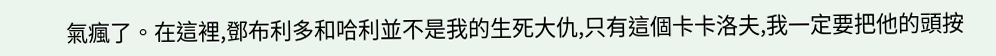氣瘋了。在這裡,鄧布利多和哈利並不是我的生死大仇,只有這個卡卡洛夫,我一定要把他的頭按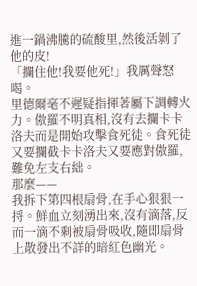進一鍋沸騰的硫酸里,然後活剝了他的皮!
「攔住他!我要他死!」我厲聲怒喝。
里德爾毫不遲疑指揮著屬下調轉火力。傲羅不明真相,沒有去攔卡卡洛夫而是開始攻擊食死徒。食死徒又要攔截卡卡洛夫又要應對傲羅,難免左支右絀。
那麼——
我拆下第四根扇骨,在手心狠狠一捋。鮮血立刻湧出來,沒有滴落,反而一滴不剩被扇骨吸收,隨即扇骨上散發出不詳的暗紅色幽光。